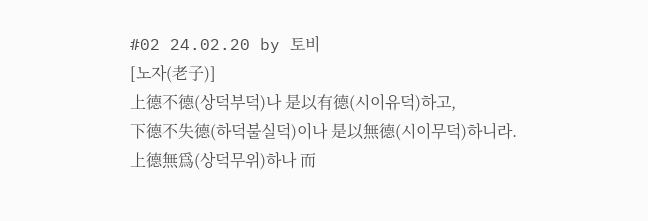#02 24.02.20 by 토비
[노자(老子)]
上德不德(상덕부덕)나 是以有德(시이유덕)하고,
下德不失德(하덕불실덕)이나 是以無德(시이무덕)하니라.
上德無爲(상덕무위)하나 而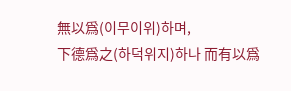無以爲(이무이위)하며,
下德爲之(하덕위지)하나 而有以爲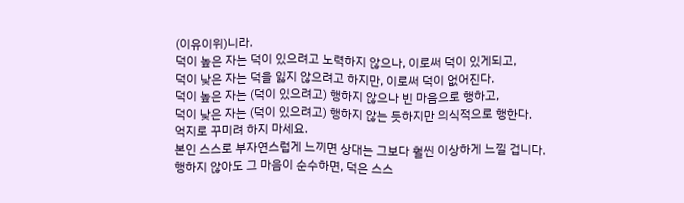(이유이위)니라.
덕이 높은 자는 덕이 있으려고 노력하지 않으나, 이로써 덕이 있게되고,
덕이 낮은 자는 덕을 잃지 않으려고 하지만, 이로써 덕이 없어진다.
덕이 높은 자는 (덕이 있으려고) 행하지 않으나 빈 마음으로 행하고,
덕이 낮은 자는 (덕이 있으려고) 행하지 않는 듯하지만 의식적으로 행한다.
억지로 꾸미려 하지 마세요.
본인 스스로 부자연스럽게 느끼면 상대는 그보다 훨씬 이상하게 느낄 겁니다.
행하지 않아도 그 마음이 순수하면, 덕은 스스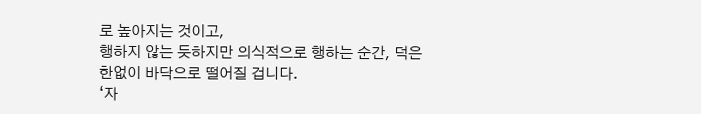로 높아지는 것이고,
행하지 않는 듯하지만 의식적으로 행하는 순간, 덕은 한없이 바닥으로 떨어질 겁니다.
‘자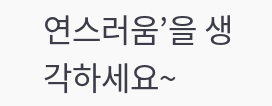연스러움’을 생각하세요~